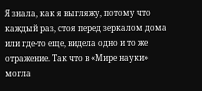Я знала, как я выгляжу, потому что каждый раз, стоя перед зеркалом дома или где-то еще, видела одно и то же отражение. Так что в «Мире науки» могла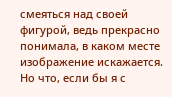смеяться над своей фигурой, ведь прекрасно понимала, в каком месте изображение искажается.
Но что, если бы я с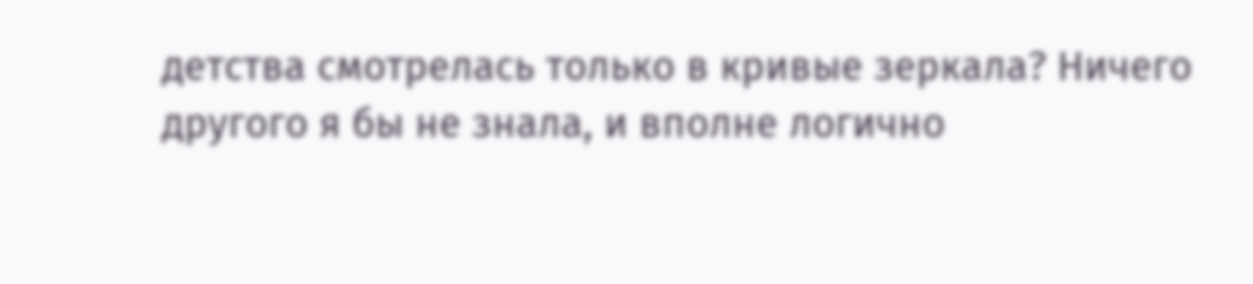детства смотрелась только в кривые зеркала? Ничего другого я бы не знала, и вполне логично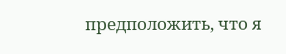предположить, что я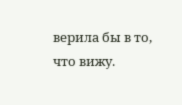верила бы в то, что вижу.